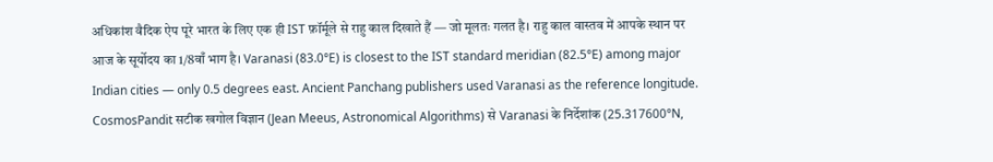अधिकांश वैदिक ऐप पूरे भारत के लिए एक ही IST फ़ॉर्मूले से राहु काल दिखाते हैं — जो मूलतः गलत है। राहु काल वास्तव में आपके स्थान पर आज के सूर्योदय का 1/8वाँ भाग है। Varanasi (83.0°E) is closest to the IST standard meridian (82.5°E) among major Indian cities — only 0.5 degrees east. Ancient Panchang publishers used Varanasi as the reference longitude. CosmosPandit सटीक खगोल विज्ञान (Jean Meeus, Astronomical Algorithms) से Varanasi के निर्देशांक (25.317600°N,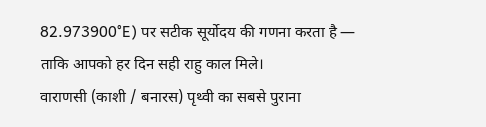82.973900°E) पर सटीक सूर्योदय की गणना करता है — ताकि आपको हर दिन सही राहु काल मिले।
वाराणसी (काशी / बनारस) पृथ्वी का सबसे पुराना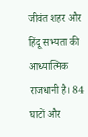जीवंत शहर और हिंदू सभ्यता की आध्यात्मिक राजधानी है। 84 घाटों और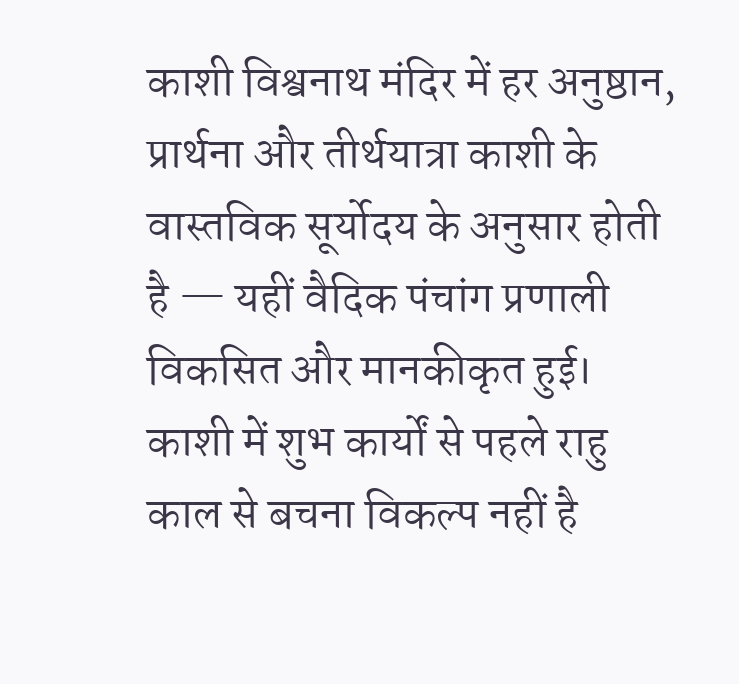काशी विश्वनाथ मंदिर में हर अनुष्ठान, प्रार्थना और तीर्थयात्रा काशी के वास्तविक सूर्योदय के अनुसार होती है — यहीं वैदिक पंचांग प्रणाली विकसित और मानकीकृत हुई। काशी में शुभ कार्यों से पहले राहु काल से बचना विकल्प नहीं है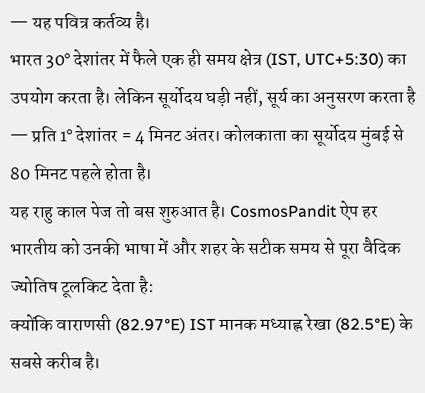— यह पवित्र कर्तव्य है।
भारत 30° देशांतर में फैले एक ही समय क्षेत्र (IST, UTC+5:30) का उपयोग करता है। लेकिन सूर्योदय घड़ी नहीं, सूर्य का अनुसरण करता है — प्रति 1° देशांतर = 4 मिनट अंतर। कोलकाता का सूर्योदय मुंबई से 80 मिनट पहले होता है।
यह राहु काल पेज तो बस शुरुआत है। CosmosPandit ऐप हर भारतीय को उनकी भाषा में और शहर के सटीक समय से पूरा वैदिक ज्योतिष टूलकिट देता है:
क्योंकि वाराणसी (82.97°E) IST मानक मध्याह्न रेखा (82.5°E) के सबसे करीब है।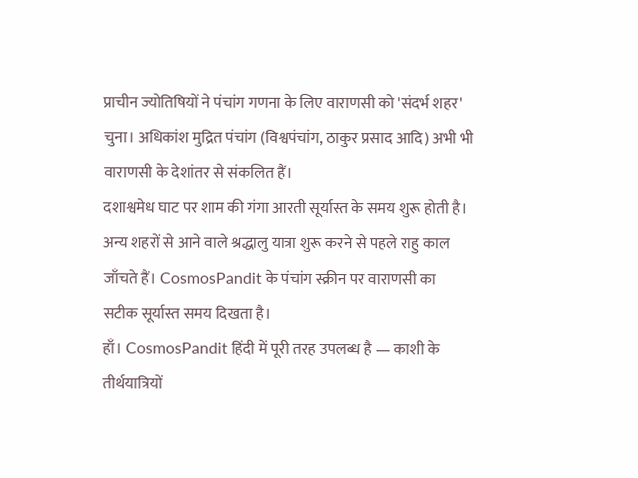प्राचीन ज्योतिषियों ने पंचांग गणना के लिए वाराणसी को 'संदर्भ शहर' चुना। अधिकांश मुद्रित पंचांग (विश्वपंचांग, ठाकुर प्रसाद आदि) अभी भी वाराणसी के देशांतर से संकलित हैं।
दशाश्वमेध घाट पर शाम की गंगा आरती सूर्यास्त के समय शुरू होती है। अन्य शहरों से आने वाले श्रद्धालु यात्रा शुरू करने से पहले राहु काल जाँचते हैं। CosmosPandit के पंचांग स्क्रीन पर वाराणसी का सटीक सूर्यास्त समय दिखता है।
हाँ। CosmosPandit हिंदी में पूरी तरह उपलब्ध है — काशी के तीर्थयात्रियों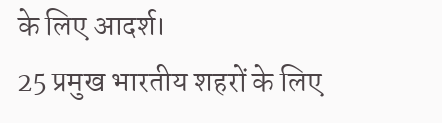के लिए आदर्श।
25 प्रमुख भारतीय शहरों के लिए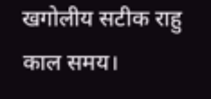खगोलीय सटीक राहु काल समय।